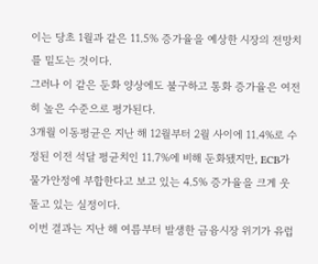이는 당초 1월과 같은 11.5% 증가율을 예상한 시장의 전망치를 밑도는 것이다.
그러나 이 같은 둔화 양상에도 불구하고 통화 증가율은 여전히 높은 수준으로 평가된다.
3개월 이동평균은 지난 해 12월부터 2월 사이에 11.4%로 수정된 이전 석달 평균치인 11.7%에 비해 둔화됐지만, ECB가 물가안정에 부합한다고 보고 있는 4.5% 증가율을 크게 웃돌고 있는 실정이다.
이번 결과는 지난 해 여름부터 발생한 금융시장 위기가 유럽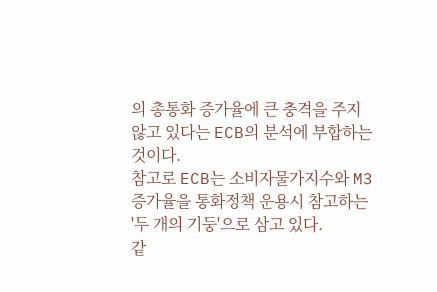의 총통화 증가율에 큰 충격을 주지 않고 있다는 ECB의 분석에 부합하는 것이다.
참고로 ECB는 소비자물가지수와 M3 증가율을 통화정책 운용시 참고하는 '두 개의 기둥'으로 삼고 있다.
같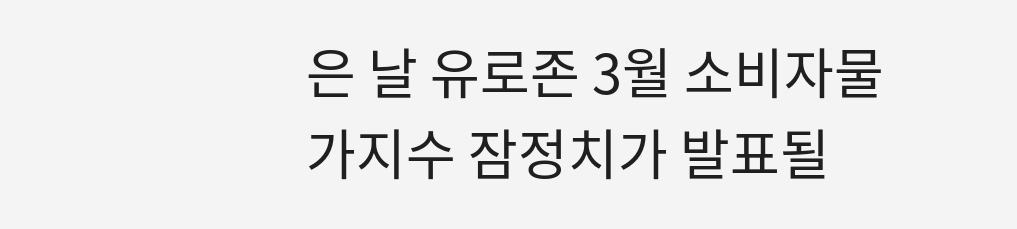은 날 유로존 3월 소비자물가지수 잠정치가 발표될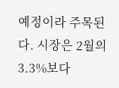예정이라 주목된다. 시장은 2월의 3.3%보다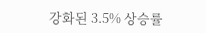강화된 3.5% 상승률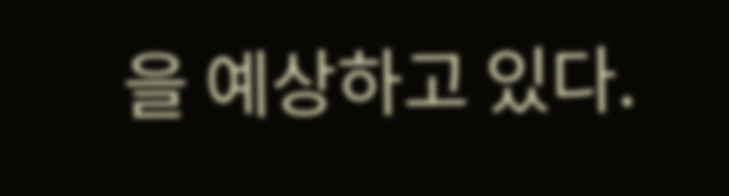을 예상하고 있다.